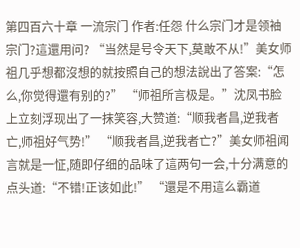第四百六十章 一流宗门 作者:任怨 什么宗门才是领袖宗门?這還用问? “当然是号令天下,莫敢不从!”美女师祖几乎想都沒想的就按照自己的想法說出了答案:“怎么,你觉得還有别的?” “师祖所言极是。”沈凤书脸上立刻浮现出了一抹笑容,大赞道:“顺我者昌,逆我者亡,师祖好气势!” “顺我者昌,逆我者亡?”美女师祖闻言就是一怔,随即仔细的品味了這两句一会,十分满意的点头道:“不错!正该如此!” “還是不用這么霸道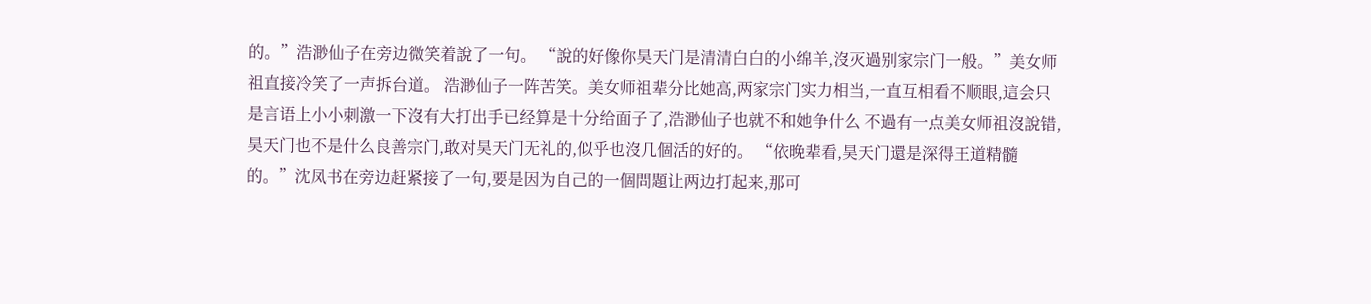的。”浩渺仙子在旁边微笑着說了一句。 “說的好像你昊天门是清清白白的小绵羊,沒灭過别家宗门一般。”美女师祖直接冷笑了一声拆台道。 浩渺仙子一阵苦笑。美女师祖辈分比她高,两家宗门实力相当,一直互相看不顺眼,這会只是言语上小小刺激一下沒有大打出手已经算是十分给面子了,浩渺仙子也就不和她争什么 不過有一点美女师祖沒說错,昊天门也不是什么良善宗门,敢对昊天门无礼的,似乎也沒几個活的好的。 “依晚辈看,昊天门還是深得王道精髓的。”沈凤书在旁边赶紧接了一句,要是因为自己的一個問題让两边打起来,那可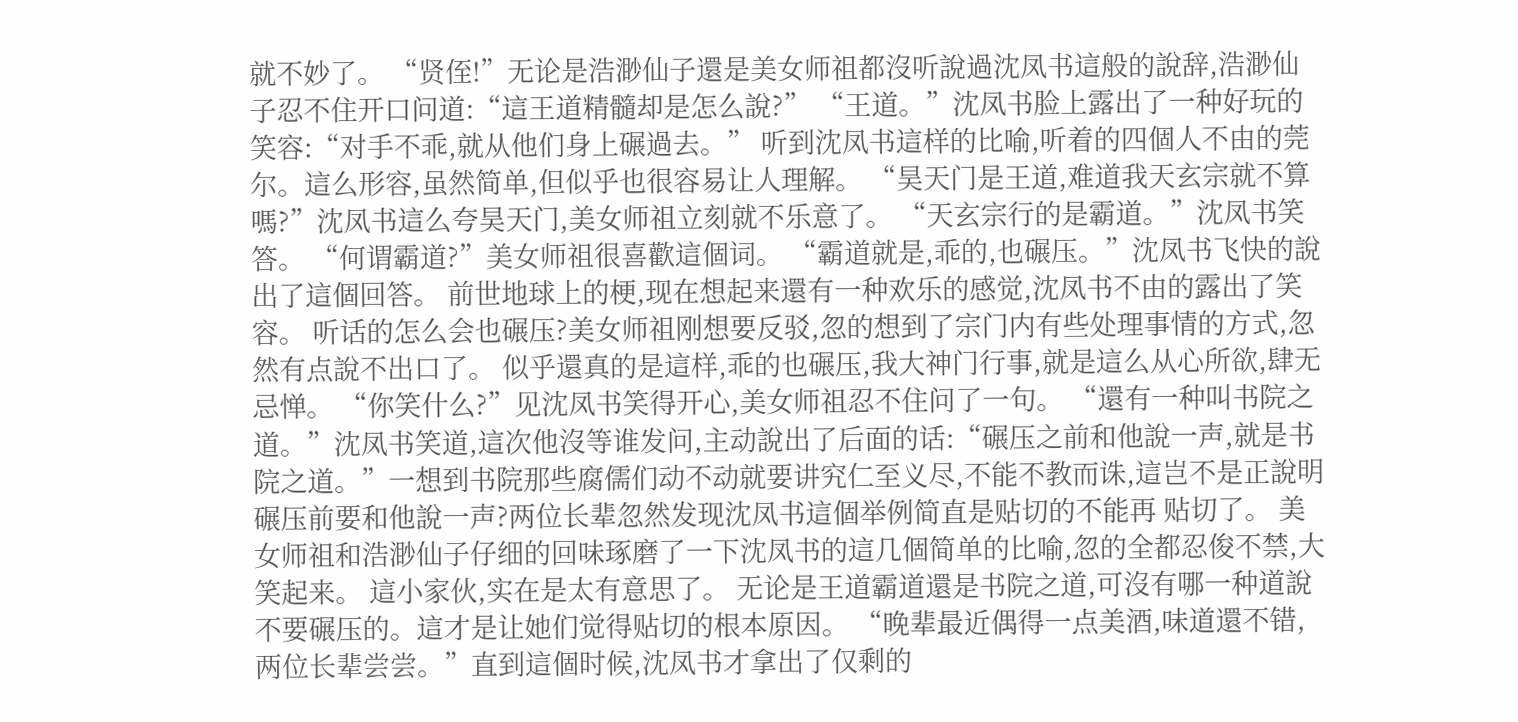就不妙了。 “贤侄!”无论是浩渺仙子還是美女师祖都沒听說過沈凤书這般的說辞,浩渺仙子忍不住开口问道:“這王道精髓却是怎么說?” “王道。”沈凤书脸上露出了一种好玩的笑容:“对手不乖,就从他们身上碾過去。” 听到沈凤书這样的比喻,听着的四個人不由的莞尔。這么形容,虽然简单,但似乎也很容易让人理解。 “昊天门是王道,难道我天玄宗就不算嗎?”沈凤书這么夸昊天门,美女师祖立刻就不乐意了。 “天玄宗行的是霸道。”沈凤书笑答。 “何谓霸道?”美女师祖很喜歡這個词。 “霸道就是,乖的,也碾压。”沈凤书飞快的說出了這個回答。 前世地球上的梗,现在想起来還有一种欢乐的感觉,沈凤书不由的露出了笑容。 听话的怎么会也碾压?美女师祖刚想要反驳,忽的想到了宗门内有些处理事情的方式,忽然有点說不出口了。 似乎還真的是這样,乖的也碾压,我大神门行事,就是這么从心所欲,肆无忌惮。 “你笑什么?”见沈凤书笑得开心,美女师祖忍不住问了一句。 “還有一种叫书院之道。”沈凤书笑道,這次他沒等谁发问,主动說出了后面的话:“碾压之前和他說一声,就是书院之道。”一想到书院那些腐儒们动不动就要讲究仁至义尽,不能不教而诛,這岂不是正說明碾压前要和他說一声?两位长辈忽然发现沈凤书這個举例简直是贴切的不能再 贴切了。 美女师祖和浩渺仙子仔细的回味琢磨了一下沈凤书的這几個简单的比喻,忽的全都忍俊不禁,大笑起来。 這小家伙,实在是太有意思了。 无论是王道霸道還是书院之道,可沒有哪一种道說不要碾压的。這才是让她们觉得贴切的根本原因。 “晚辈最近偶得一点美酒,味道還不错,两位长辈尝尝。”直到這個时候,沈凤书才拿出了仅剩的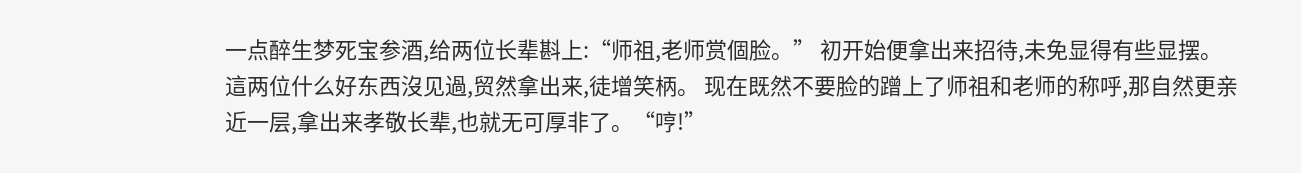一点醉生梦死宝参酒,给两位长辈斟上:“师祖,老师赏個脸。” 初开始便拿出来招待,未免显得有些显摆。這两位什么好东西沒见過,贸然拿出来,徒增笑柄。 现在既然不要脸的蹭上了师祖和老师的称呼,那自然更亲近一层,拿出来孝敬长辈,也就无可厚非了。“哼!”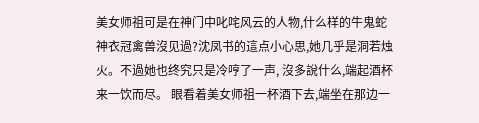美女师祖可是在神门中叱咤风云的人物,什么样的牛鬼蛇神衣冠禽兽沒见過?沈凤书的這点小心思,她几乎是洞若烛火。不過她也终究只是冷哼了一声, 沒多說什么,端起酒杯来一饮而尽。 眼看着美女师祖一杯酒下去,端坐在那边一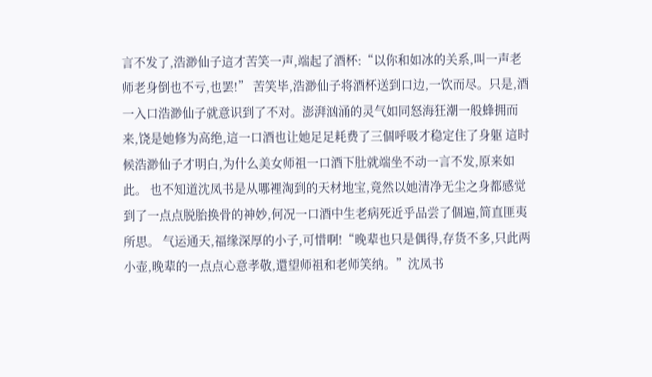言不发了,浩渺仙子這才苦笑一声,端起了酒杯:“以你和如冰的关系,叫一声老师老身倒也不亏,也罢!” 苦笑毕,浩渺仙子将酒杯送到口边,一饮而尽。只是,酒一入口浩渺仙子就意识到了不对。澎湃汹涌的灵气如同怒海狂潮一般蜂拥而来,饶是她修为高绝,這一口酒也让她足足耗费了三個呼吸才稳定住了身躯 這时候浩渺仙子才明白,为什么美女师祖一口酒下肚就端坐不动一言不发,原来如此。 也不知道沈凤书是从哪裡淘到的天材地宝,竟然以她清净无尘之身都感觉到了一点点脱胎换骨的神妙,何况一口酒中生老病死近乎品尝了個遍,简直匪夷所思。 气运通天,福缘深厚的小子,可惜啊!“晚辈也只是偶得,存货不多,只此两小壶,晚辈的一点点心意孝敬,還望师祖和老师笑纳。”沈凤书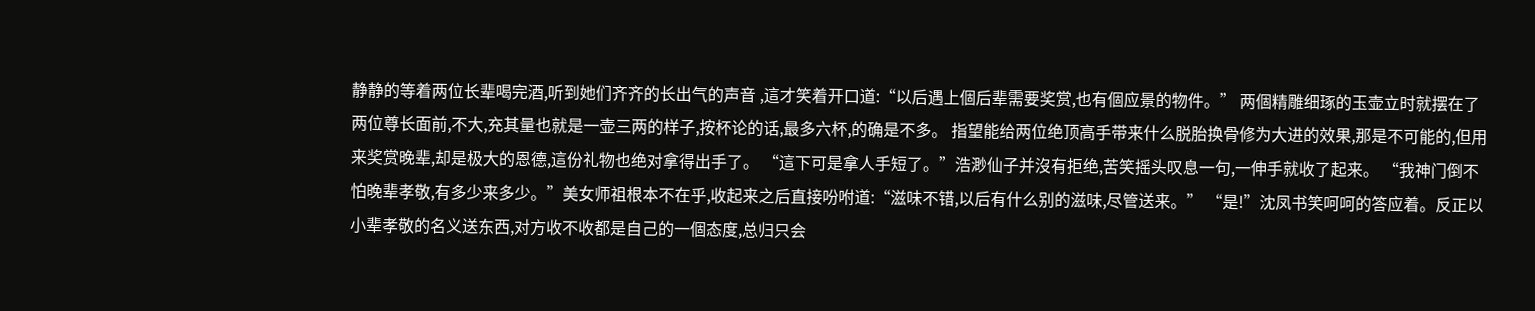静静的等着两位长辈喝完酒,听到她们齐齐的长出气的声音 ,這才笑着开口道:“以后遇上個后辈需要奖赏,也有個应景的物件。” 两個精雕细琢的玉壶立时就摆在了两位尊长面前,不大,充其量也就是一壶三两的样子,按杯论的话,最多六杯,的确是不多。 指望能给两位绝顶高手带来什么脱胎换骨修为大进的效果,那是不可能的,但用来奖赏晚辈,却是极大的恩德,這份礼物也绝对拿得出手了。 “這下可是拿人手短了。”浩渺仙子并沒有拒绝,苦笑摇头叹息一句,一伸手就收了起来。 “我神门倒不怕晚辈孝敬,有多少来多少。”美女师祖根本不在乎,收起来之后直接吩咐道:“滋味不错,以后有什么别的滋味,尽管送来。” “是!”沈凤书笑呵呵的答应着。反正以小辈孝敬的名义送东西,对方收不收都是自己的一個态度,总归只会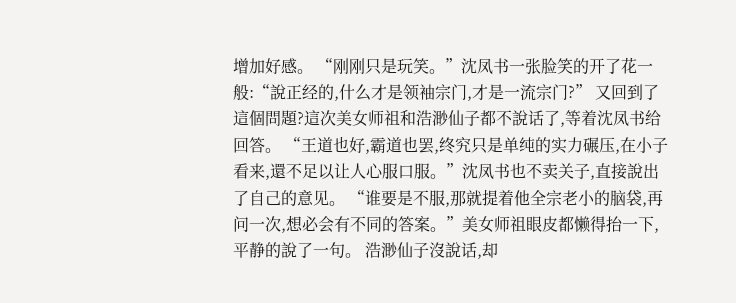增加好感。 “刚刚只是玩笑。”沈凤书一张脸笑的开了花一般:“說正经的,什么才是领袖宗门,才是一流宗门?” 又回到了這個問題?這次美女师祖和浩渺仙子都不說话了,等着沈凤书给回答。 “王道也好,霸道也罢,终究只是单纯的实力碾压,在小子看来,還不足以让人心服口服。”沈凤书也不卖关子,直接說出了自己的意见。 “谁要是不服,那就提着他全宗老小的脑袋,再问一次,想必会有不同的答案。”美女师祖眼皮都懒得抬一下,平静的說了一句。 浩渺仙子沒說话,却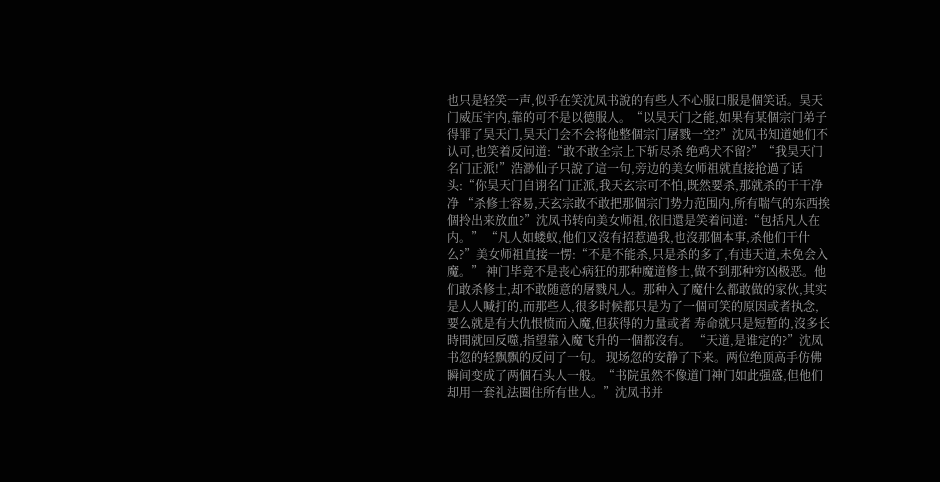也只是轻笑一声,似乎在笑沈凤书說的有些人不心服口服是個笑话。昊天门威压宇内,靠的可不是以德服人。“以昊天门之能,如果有某個宗门弟子得罪了昊天门,昊天门会不会将他整個宗门屠戮一空?”沈凤书知道她们不认可,也笑着反问道:“敢不敢全宗上下斩尽杀 绝鸡犬不留?”“我昊天门名门正派!”浩渺仙子只說了這一句,旁边的美女师祖就直接抢過了话头:“你昊天门自诩名门正派,我天玄宗可不怕,既然要杀,那就杀的干干净净 “杀修士容易,天玄宗敢不敢把那個宗门势力范围内,所有喘气的东西挨個拎出来放血?”沈凤书转向美女师祖,依旧還是笑着问道:“包括凡人在内。” “凡人如蝼蚁,他们又沒有招惹過我,也沒那個本事,杀他们干什么?”美女师祖直接一愣:“不是不能杀,只是杀的多了,有违天道,未免会入魔。” 神门毕竟不是丧心病狂的那种魔道修士,做不到那种穷凶极恶。他们敢杀修士,却不敢随意的屠戮凡人。那种入了魔什么都敢做的家伙,其实是人人喊打的,而那些人,很多时候都只是为了一個可笑的原因或者执念,要么就是有大仇恨愤而入魔,但获得的力量或者 寿命就只是短暂的,沒多长時間就回反噬,指望靠入魔飞升的一個都沒有。 “天道,是谁定的?”沈凤书忽的轻飘飘的反问了一句。 现场忽的安静了下来。两位绝顶高手仿佛瞬间变成了两個石头人一般。“书院虽然不像道门神门如此强盛,但他们却用一套礼法圈住所有世人。”沈凤书并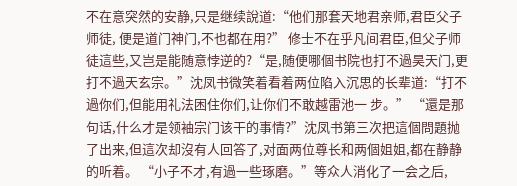不在意突然的安静,只是继续說道:“他们那套天地君亲师,君臣父子师徒, 便是道门神门,不也都在用?” 修士不在乎凡间君臣,但父子师徒這些,又岂是能随意悖逆的?“是,随便哪個书院也打不過昊天门,更打不過天玄宗。”沈凤书微笑着看着两位陷入沉思的长辈道:“打不過你们,但能用礼法困住你们,让你们不敢越雷池一 步。” “還是那句话,什么才是领袖宗门该干的事情?”沈凤书第三次把這個問題抛了出来,但這次却沒有人回答了,对面两位尊长和两個姐姐,都在静静的听着。 “小子不才,有過一些琢磨。”等众人消化了一会之后,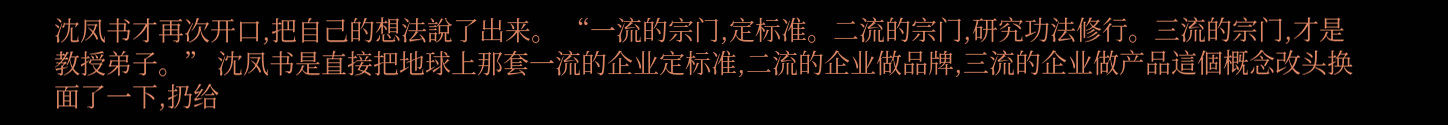沈凤书才再次开口,把自己的想法說了出来。 “一流的宗门,定标准。二流的宗门,研究功法修行。三流的宗门,才是教授弟子。” 沈凤书是直接把地球上那套一流的企业定标准,二流的企业做品牌,三流的企业做产品這個概念改头换面了一下,扔给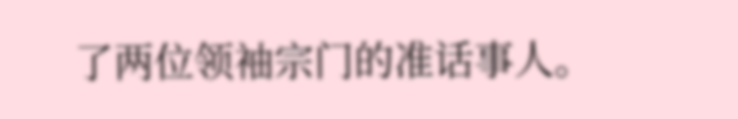了两位领袖宗门的准话事人。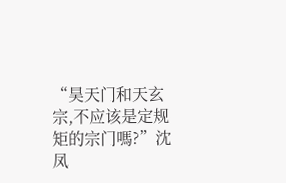“昊天门和天玄宗,不应该是定规矩的宗门嗎?”沈凤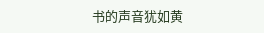书的声音犹如黄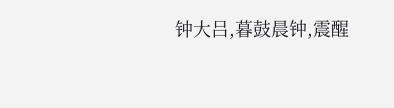钟大吕,暮鼓晨钟,震醒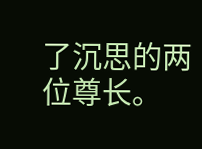了沉思的两位尊长。